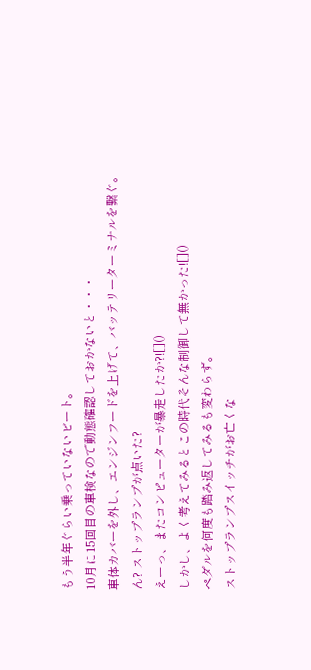もう半年ぐらい乗っていないビート。
10月に15回目の車検なので動態確認しておかないと・・・
車体カバーを外し、エンジンフードを上げて、バッテリーターミナルを繋ぐ。
ん? ストップランプが点いた?
えーっ、またコンピューターが暴走したか?![]()
しかし、よく考えてみるとこの時代そんな制御して無かった![]()
ペダルを何度も踏み返してみるも変わらず。
ストップランプスイッチがお亡くな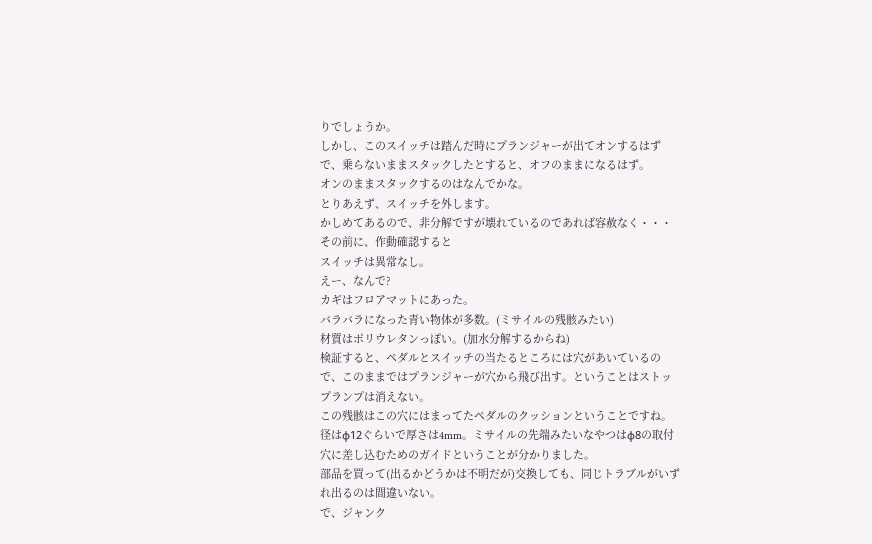りでしょうか。
しかし、このスイッチは踏んだ時にプランジャーが出てオンするはずで、乗らないままスタックしたとすると、オフのままになるはず。
オンのままスタックするのはなんでかな。
とりあえず、スイッチを外します。
かしめてあるので、非分解ですが壊れているのであれば容赦なく・・・
その前に、作動確認すると
スイッチは異常なし。
えー、なんで?
カギはフロアマットにあった。
バラバラになった青い物体が多数。(ミサイルの残骸みたい)
材質はポリウレタンっぽい。(加水分解するからね)
検証すると、ペダルとスイッチの当たるところには穴があいているので、このままではプランジャーが穴から飛び出す。ということはストップランプは消えない。
この残骸はこの穴にはまってたペダルのクッションということですね。
径はφ12ぐらいで厚さは4mm。ミサイルの先端みたいなやつはφ8の取付穴に差し込むためのガイドということが分かりました。
部品を買って(出るかどうかは不明だが)交換しても、同じトラブルがいずれ出るのは間違いない。
で、ジャンク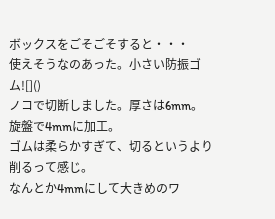ボックスをごそごそすると・・・
使えそうなのあった。小さい防振ゴム![]()
ノコで切断しました。厚さは6mm。
旋盤で4mmに加工。
ゴムは柔らかすぎて、切るというより削るって感じ。
なんとか4mmにして大きめのワ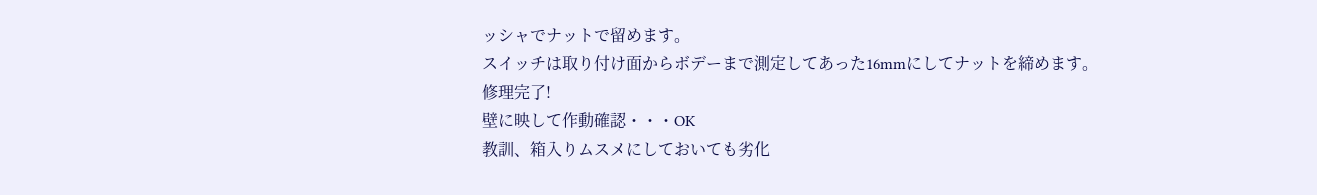ッシャでナットで留めます。
スイッチは取り付け面からボデーまで測定してあった16mmにしてナットを締めます。
修理完了!
壁に映して作動確認・・・OK
教訓、箱入りムスメにしておいても劣化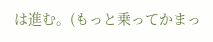は進む。(もっと乗ってかまっ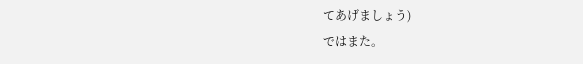てあげましょう)
ではまた。